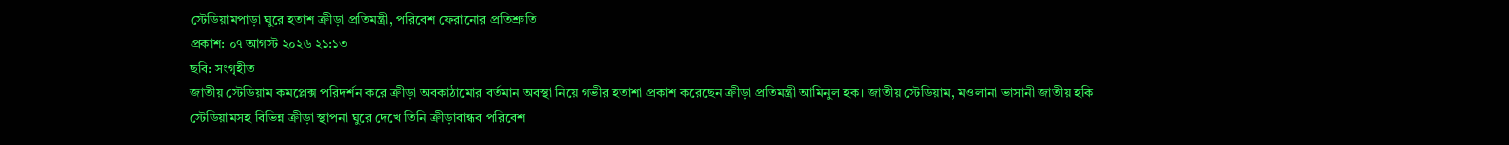স্টেডিয়ামপাড়া ঘুরে হতাশ ক্রীড়া প্রতিমন্ত্রী, পরিবেশ ফেরানোর প্রতিশ্রুতি
প্রকাশ: ০৭ আগস্ট ২০২৬ ২১:১৩
ছবি: সংগৃহীত
জাতীয় স্টেডিয়াম কমপ্লেক্স পরিদর্শন করে ক্রীড়া অবকাঠামোর বর্তমান অবস্থা নিয়ে গভীর হতাশা প্রকাশ করেছেন ক্রীড়া প্রতিমন্ত্রী আমিনুল হক। জাতীয় স্টেডিয়াম, মওলানা ভাসানী জাতীয় হকি স্টেডিয়ামসহ বিভিন্ন ক্রীড়া স্থাপনা ঘুরে দেখে তিনি ক্রীড়াবান্ধব পরিবেশ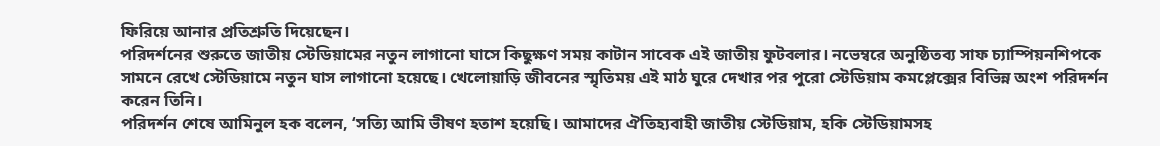ফিরিয়ে আনার প্রতিশ্রুতি দিয়েছেন।
পরিদর্শনের শুরুতে জাতীয় স্টেডিয়ামের নতুন লাগানো ঘাসে কিছুক্ষণ সময় কাটান সাবেক এই জাতীয় ফুটবলার। নভেম্বরে অনুষ্ঠিতব্য সাফ চ্যাম্পিয়নশিপকে সামনে রেখে স্টেডিয়ামে নতুন ঘাস লাগানো হয়েছে। খেলোয়াড়ি জীবনের স্মৃতিময় এই মাঠ ঘুরে দেখার পর পুরো স্টেডিয়াম কমপ্লেক্সের বিভিন্ন অংশ পরিদর্শন করেন তিনি।
পরিদর্শন শেষে আমিনুল হক বলেন, ‘সত্যি আমি ভীষণ হতাশ হয়েছি। আমাদের ঐতিহ্যবাহী জাতীয় স্টেডিয়াম, হকি স্টেডিয়ামসহ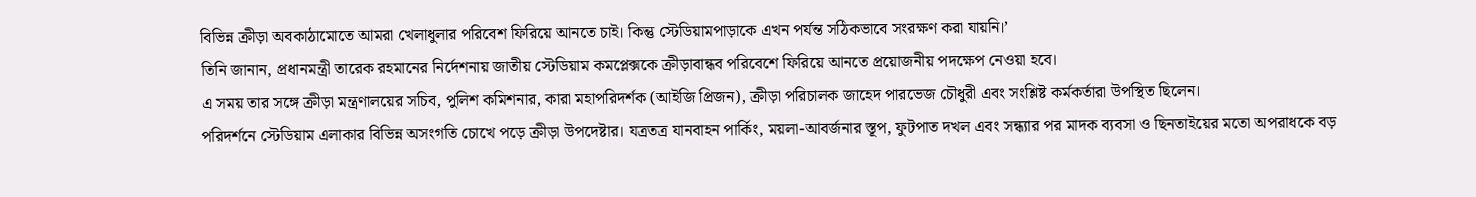বিভিন্ন ক্রীড়া অবকাঠামোতে আমরা খেলাধুলার পরিবেশ ফিরিয়ে আনতে চাই। কিন্তু স্টেডিয়ামপাড়াকে এখন পর্যন্ত সঠিকভাবে সংরক্ষণ করা যায়নি।’
তিনি জানান, প্রধানমন্ত্রী তারেক রহমানের নির্দেশনায় জাতীয় স্টেডিয়াম কমপ্লেক্সকে ক্রীড়াবান্ধব পরিবেশে ফিরিয়ে আনতে প্রয়োজনীয় পদক্ষেপ নেওয়া হবে।
এ সময় তার সঙ্গে ক্রীড়া মন্ত্রণালয়ের সচিব, পুলিশ কমিশনার, কারা মহাপরিদর্শক (আইজি প্রিজন), ক্রীড়া পরিচালক জাহেদ পারভেজ চৌধুরী এবং সংশ্লিষ্ট কর্মকর্তারা উপস্থিত ছিলেন।
পরিদর্শনে স্টেডিয়াম এলাকার বিভিন্ন অসংগতি চোখে পড়ে ক্রীড়া উপদেষ্টার। যত্রতত্র যানবাহন পার্কিং, ময়লা-আবর্জনার স্তূপ, ফুটপাত দখল এবং সন্ধ্যার পর মাদক ব্যবসা ও ছিনতাইয়ের মতো অপরাধকে বড়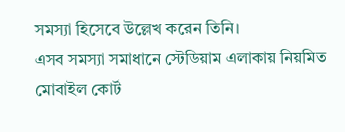সমস্যা হিসেবে উল্লেখ করেন তিনি।
এসব সমস্যা সমাধানে স্টেডিয়াম এলাকায় নিয়মিত মোবাইল কোর্ট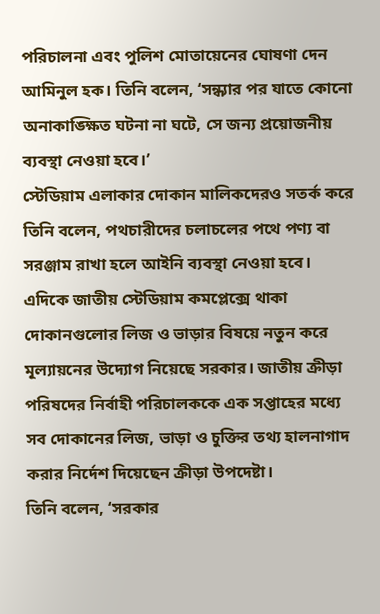পরিচালনা এবং পুলিশ মোতায়েনের ঘোষণা দেন আমিনুল হক। তিনি বলেন, ‘সন্ধ্যার পর যাতে কোনো অনাকাঙ্ক্ষিত ঘটনা না ঘটে, সে জন্য প্রয়োজনীয় ব্যবস্থা নেওয়া হবে।’
স্টেডিয়াম এলাকার দোকান মালিকদেরও সতর্ক করে তিনি বলেন, পথচারীদের চলাচলের পথে পণ্য বা সরঞ্জাম রাখা হলে আইনি ব্যবস্থা নেওয়া হবে।
এদিকে জাতীয় স্টেডিয়াম কমপ্লেক্সে থাকা দোকানগুলোর লিজ ও ভাড়ার বিষয়ে নতুন করে মূল্যায়নের উদ্যোগ নিয়েছে সরকার। জাতীয় ক্রীড়া পরিষদের নির্বাহী পরিচালককে এক সপ্তাহের মধ্যে সব দোকানের লিজ, ভাড়া ও চুক্তির তথ্য হালনাগাদ করার নির্দেশ দিয়েছেন ক্রীড়া উপদেষ্টা।
তিনি বলেন, ‘সরকার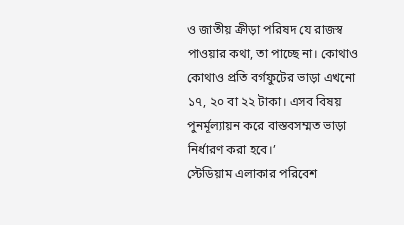ও জাতীয় ক্রীড়া পরিষদ যে রাজস্ব পাওয়ার কথা, তা পাচ্ছে না। কোথাও কোথাও প্রতি বর্গফুটের ভাড়া এখনো ১৭, ২০ বা ২২ টাকা। এসব বিষয় পুনর্মূল্যায়ন করে বাস্তবসম্মত ভাড়া নির্ধারণ করা হবে।’
স্টেডিয়াম এলাকার পরিবেশ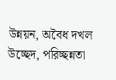উন্নয়ন, অবৈধ দখল উচ্ছেদ, পরিচ্ছন্নতা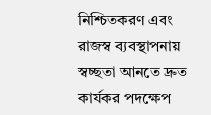নিশ্চিতকরণ এবং রাজস্ব ব্যবস্থাপনায় স্বচ্ছতা আনতে দ্রুত কার্যকর পদক্ষেপ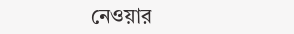নেওয়ার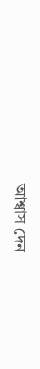আশ্বাস দেন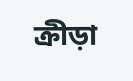ক্রীড়া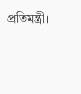প্রতিমন্ত্রী।